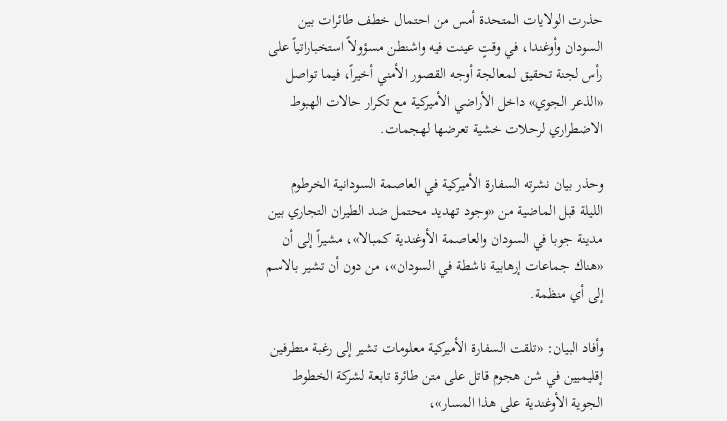حذرت الولايات المتحدة أمس من احتمال خطف طائرات بين السودان وأوغندا، في وقتٍ عينت فيه واشنطن مسؤولاً استخباراتياً على رأس لجنة تحقيق لمعالجة أوجه القصور الأمني أخيراً، فيما تواصل «الذعر الجوي» داخل الأراضي الأميركية مع تكرار حالات الهبوط الاضطراري لرحلات خشية تعرضها لهجمات.

وحذر بيان نشرته السفارة الأميركية في العاصمة السودانية الخرطوم الليلة قبل الماضية من «وجود تهديد محتمل ضد الطيران التجاري بين مدينة جوبا في السودان والعاصمة الأوغندية كمبالا»، مشيراً إلى أن «هناك جماعات إرهابية ناشطة في السودان»، من دون أن تشير بالاسم إلى أي منظمة.

وأفاد البيان: «تلقت السفارة الأميركية معلومات تشير إلى رغبة متطرفين إقليميين في شن هجوم قاتل على متن طائرة تابعة لشركة الخطوط الجوية الأوغندية على هذا المسار»،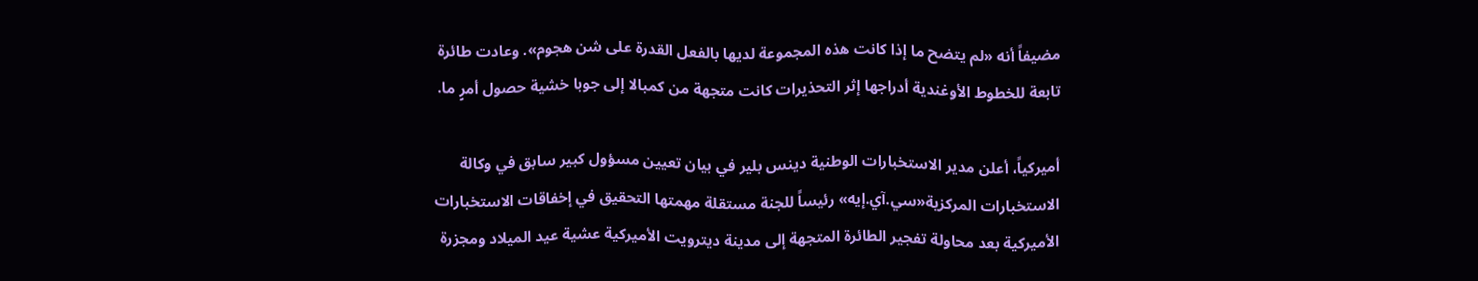مضيفاً أنه «لم يتضح ما إذا كانت هذه المجموعة لديها بالفعل القدرة على شن هجوم». وعادت طائرة تابعة للخطوط الأوغندية أدراجها إثر التحذيرات كانت متجهة من كمبالا إلى جوبا خشية حصول أمرٍ ما.

أميركياً، أعلن مدير الاستخبارات الوطنية دينس بلير في بيان تعيين مسؤول كبير سابق في وكالة الاستخبارات المركزية«سي.آي.إيه» رئيساً للجنة مستقلة مهمتها التحقيق في إخفاقات الاستخبارات الأميركية بعد محاولة تفجير الطائرة المتجهة إلى مدينة ديترويت الأميركية عشية عيد الميلاد ومجزرة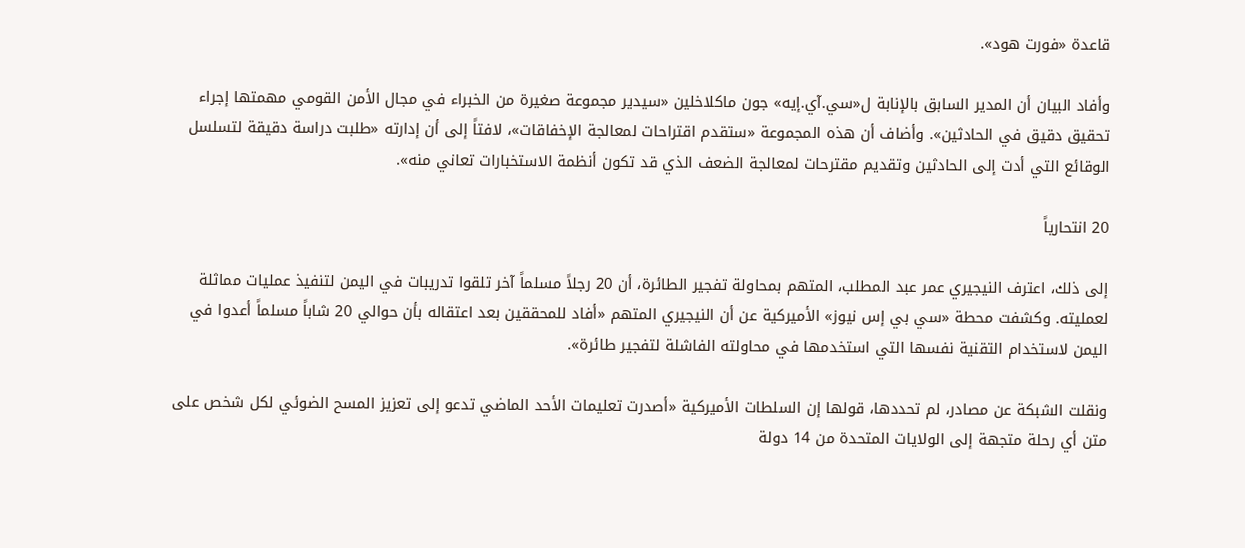قاعدة «فورت هود».

وأفاد البيان أن المدير السابق بالإنابة ل«سي.آي.إيه» جون ماكلاخلين «سيدير مجموعة صغيرة من الخبراء في مجال الأمن القومي مهمتها إجراء تحقيق دقيق في الحادثين». وأضاف أن هذه المجموعة «ستقدم اقتراحات لمعالجة الإخفاقات»، لافتاً إلى أن إدارته «طلبت دراسة دقيقة لتسلسل الوقائع التي أدت إلى الحادثين وتقديم مقترحات لمعالجة الضعف الذي قد تكون أنظمة الاستخبارات تعاني منه».

20 انتحارياً

إلى ذلك، اعترف النيجيري عمر عبد المطلب، المتهم بمحاولة تفجير الطائرة، أن 20 رجلاً مسلماً آخر تلقوا تدريبات في اليمن لتنفيذ عمليات مماثلة لعمليته. وكشفت محطة «سي بي إس نيوز» الأميركية عن أن النيجيري المتهم «أفاد للمحققين بعد اعتقاله بأن حوالي 20 شاباً مسلماً أعدوا في اليمن لاستخدام التقنية نفسها التي استخدمها في محاولته الفاشلة لتفجير طائرة».

ونقلت الشبكة عن مصادر، لم تحددها، قولها إن السلطات الأميركية «أصدرت تعليمات الأحد الماضي تدعو إلى تعزيز المسح الضوئي لكل شخص على متن أي رحلة متجهة إلى الولايات المتحدة من 14 دولة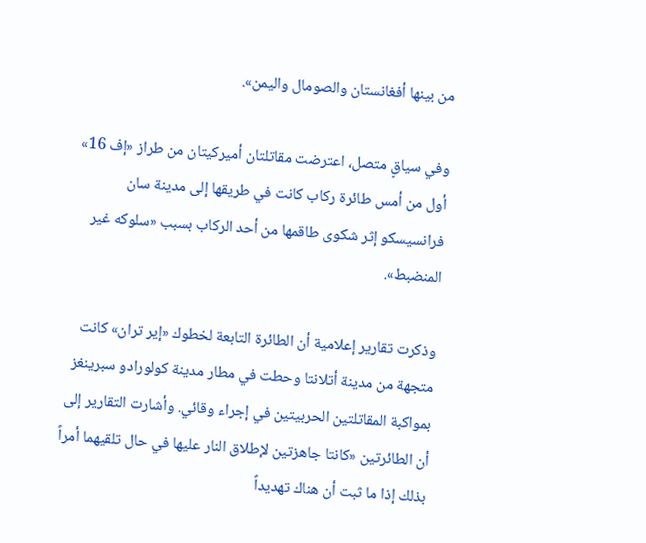من بينها أفغانستان والصومال واليمن».

وفي سياقٍ متصل، اعترضت مقاتلتان أميركيتان من طراز «إف 16» أول من أمس طائرة ركاب كانت في طريقها إلى مدينة سان فرانسيسكو إثر شكوى طاقمها من أحد الركاب بسبب «سلوكه غير المنضبط».

وذكرت تقارير إعلامية أن الطائرة التابعة لخطوك «إير تران» كانت متجهة من مدينة أتلانتا وحطت في مطار مدينة كولورادو سبرينغز بمواكبة المقاتلتين الحربيتين في إجراء وقائي. وأشارت التقارير إلى أن الطائرتين «كانتا جاهزتين لإطلاق النار عليها في حال تلقيهما أمراً بذلك إذا ما ثبت أن هناك تهديداً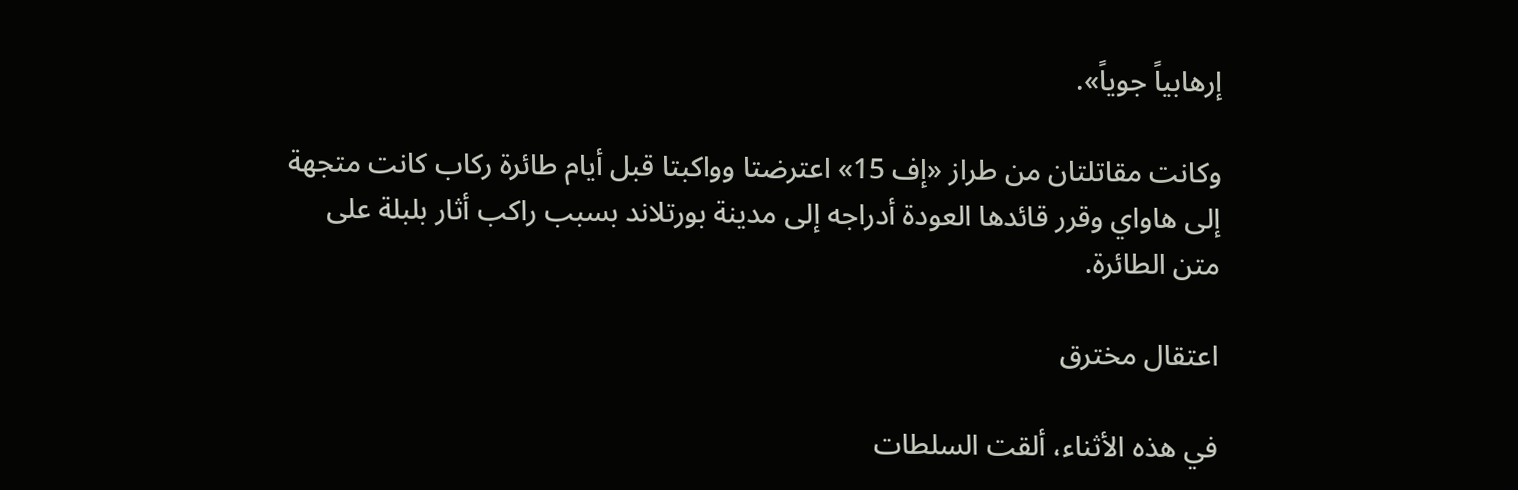إرهابياً جوياً».

وكانت مقاتلتان من طراز «إف 15» اعترضتا وواكبتا قبل أيام طائرة ركاب كانت متجهة إلى هاواي وقرر قائدها العودة أدراجه إلى مدينة بورتلاند بسبب راكب أثار بلبلة على متن الطائرة.

اعتقال مخترق

في هذه الأثناء، ألقت السلطات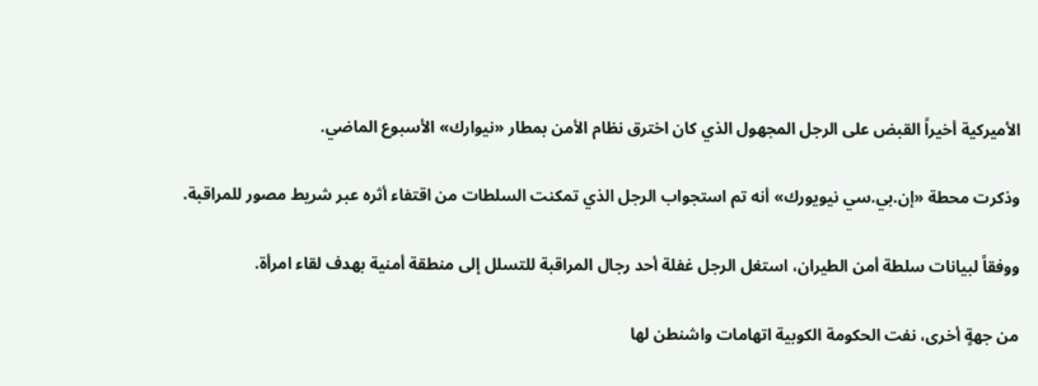الأميركية أخيراً القبض على الرجل المجهول الذي كان اخترق نظام الأمن بمطار «نيوارك» الأسبوع الماضي.

وذكرت محطة «إن.بي.سي نيويورك» أنه تم استجواب الرجل الذي تمكنت السلطات من اقتفاء أثره عبر شريط مصور للمراقبة.

ووفقاً لبيانات سلطة أمن الطيران، استغل الرجل غفلة أحد رجال المراقبة للتسلل إلى منطقة أمنية بهدف لقاء امرأة.

من جهةٍ أخرى، نفت الحكومة الكوبية اتهامات واشنطن لها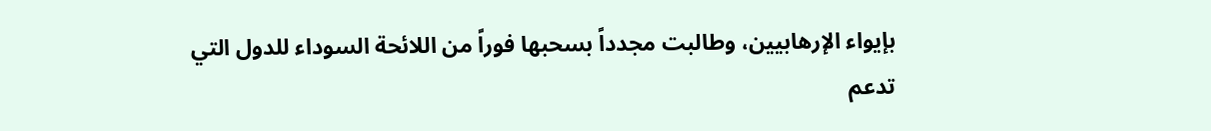بإيواء الإرهابيين، وطالبت مجدداً بسحبها فوراً من اللائحة السوداء للدول التي تدعم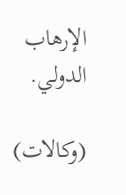الإرهاب الدولي.

(وكالات)